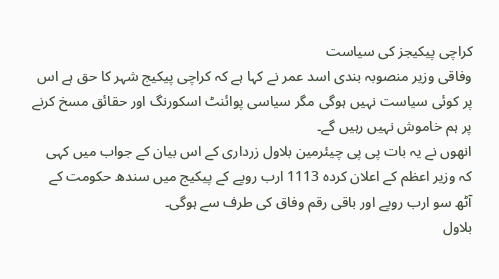کراچی پیکیجز کی سیاست
وفاقی وزیر منصوبہ بندی اسد عمر نے کہا ہے کہ کراچی پیکیج شہر کا حق ہے اس پر کوئی سیاست نہیں ہوگی مگر سیاسی پوائنٹ اسکورنگ اور حقائق مسخ کرنے پر ہم خاموش نہیں رہیں گے۔
انھوں نے یہ بات پی پی چیئرمین بلاول زرداری کے اس بیان کے جواب میں کہی کہ وزیر اعظم کے اعلان کردہ 1113 ارب روپے کے پیکیج میں سندھ حکومت کے آٹھ سو ارب روپے اور باقی رقم وفاق کی طرف سے ہوگی۔
بلاول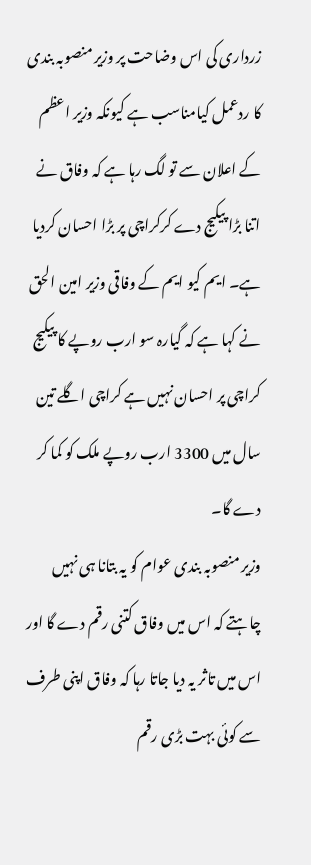زرداری کی اس وضاحت پر وزیر منصوبہ بندی کا ردعمل کیامناسب ہے کیونکہ وزیر اعظم کے اعلان سے تو لگ رہا ہے کہ وفاق نے اتنا بڑا پیکیج دے کرکراچی پر بڑا احسان کردیا ہے۔ ایم کیو ایم کے وفاقی وزیر امین الحق نے کہا ہے کہ گیارہ سو ارب روپے کا پیکیج کراچی پر احسان نہیں ہے کراچی اگلے تین سال میں 3300 ارب روپے ملک کو کما کر دے گا۔
وزیر منصوبہ بندی عوام کو یہ بتانا ہی نہیں چاہتے کہ اس میں وفاق کتنی رقم دے گا اور اس میں تاثر یہ دیا جاتا رہا کہ وفاق اپنی طرف سے کوئی بہت بڑی رقم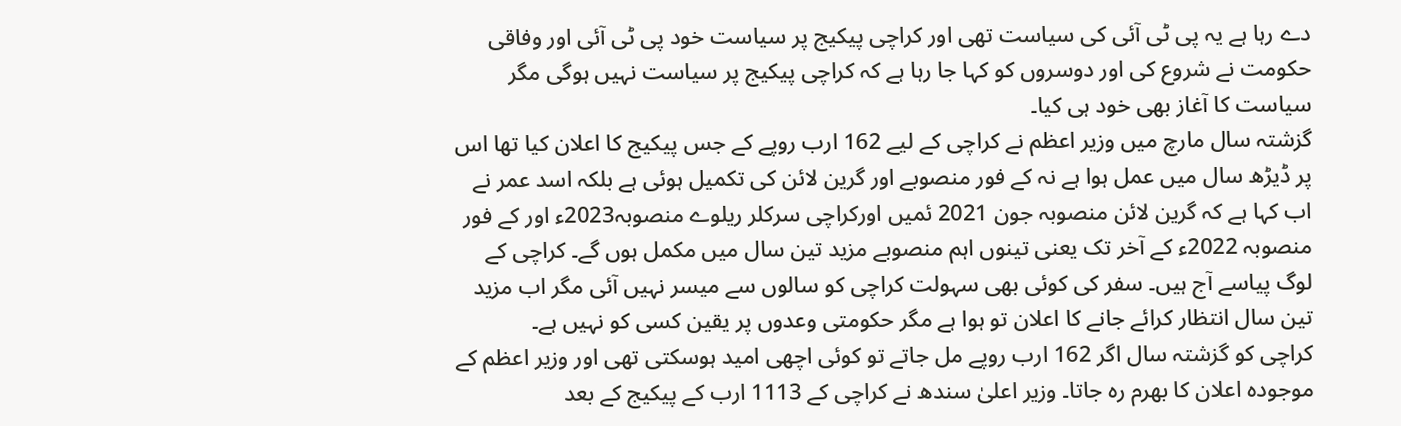دے رہا ہے یہ پی ٹی آئی کی سیاست تھی اور کراچی پیکیج پر سیاست خود پی ٹی آئی اور وفاقی حکومت نے شروع کی اور دوسروں کو کہا جا رہا ہے کہ کراچی پیکیج پر سیاست نہیں ہوگی مگر سیاست کا آغاز بھی خود ہی کیا۔
گزشتہ سال مارچ میں وزیر اعظم نے کراچی کے لیے 162 ارب روپے کے جس پیکیج کا اعلان کیا تھا اس پر ڈیڑھ سال میں عمل ہوا ہے نہ کے فور منصوبے اور گرین لائن کی تکمیل ہوئی ہے بلکہ اسد عمر نے اب کہا ہے کہ گرین لائن منصوبہ جون 2021 ئمیں اورکراچی سرکلر ریلوے منصوبہ2023ء اور کے فور منصوبہ 2022ء کے آخر تک یعنی تینوں اہم منصوبے مزید تین سال میں مکمل ہوں گے۔ کراچی کے لوگ پیاسے آج ہیں۔ سفر کی کوئی بھی سہولت کراچی کو سالوں سے میسر نہیں آئی مگر اب مزید تین سال انتظار کرائے جانے کا اعلان تو ہوا ہے مگر حکومتی وعدوں پر یقین کسی کو نہیں ہے۔
کراچی کو گزشتہ سال اگر 162 ارب روپے مل جاتے تو کوئی اچھی امید ہوسکتی تھی اور وزیر اعظم کے موجودہ اعلان کا بھرم رہ جاتا۔ وزیر اعلیٰ سندھ نے کراچی کے 1113 ارب کے پیکیج کے بعد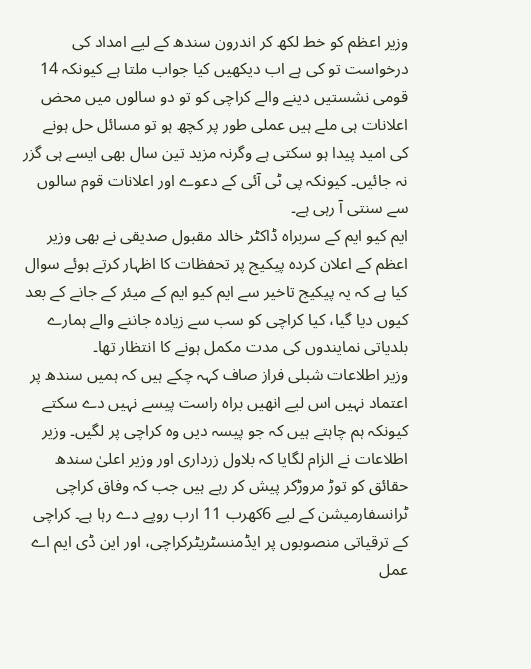وزیر اعظم کو خط لکھ کر اندرون سندھ کے لیے امداد کی درخواست تو کی ہے اب دیکھیں کیا جواب ملتا ہے کیونکہ 14 قومی نشستیں دینے والے کراچی کو تو دو سالوں میں محض اعلانات ہی ملے ہیں عملی طور پر کچھ ہو تو مسائل حل ہونے کی امید پیدا ہو سکتی ہے وگرنہ مزید تین سال بھی ایسے ہی گزر نہ جائیں۔ کیونکہ پی ٹی آئی کے دعوے اور اعلانات قوم سالوں سے سنتی آ رہی ہے۔
ایم کیو ایم کے سربراہ ڈاکٹر خالد مقبول صدیقی نے بھی وزیر اعظم کے اعلان کردہ پیکیج پر تحفظات کا اظہار کرتے ہوئے سوال کیا ہے کہ یہ پیکیج تاخیر سے ایم کیو ایم کے میئر کے جانے کے بعد کیوں دیا گیا، کیا کراچی کو سب سے زیادہ جاننے والے ہمارے بلدیاتی نمایندوں کی مدت مکمل ہونے کا انتظار تھا۔
وزیر اطلاعات شبلی فراز صاف کہہ چکے ہیں کہ ہمیں سندھ پر اعتماد نہیں اس لیے انھیں براہ راست پیسے نہیں دے سکتے کیونکہ ہم چاہتے ہیں کہ جو پیسہ دیں وہ کراچی پر لگیں۔ وزیر اطلاعات نے الزام لگایا کہ بلاول زرداری اور وزیر اعلیٰ سندھ حقائق کو توڑ مروڑکر پیش کر رہے ہیں جب کہ وفاق کراچی ٹرانسفارمیشن کے لیے 6کھرب 11 ارب روپے دے رہا ہے۔ کراچی کے ترقیاتی منصوبوں پر ایڈمنسٹریٹرکراچی، اور این ڈی ایم اے عمل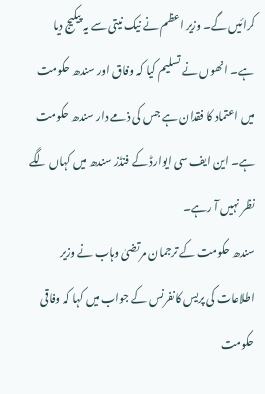کرائیں گے۔ وزیر اعظم نے نیک نیتی سے یہ پیکیج دیا ہے۔ انھوں نے تسلیم کیا کہ وفاق اور سندھ حکومت میں اعتماد کا فقدان ہے جس کی ذمے دار سندھ حکومت ہے۔ این ایف سی ایوارڈ کے فنڈز سندھ میں کہاں لگے نظر نہیں آ رہے۔
سندھ حکومت کے ترجمان مرتضیٰ وہاب نے وزیر اطلاعات کی پریس کانفرنس کے جواب میں کہا کہ وفاقی حکومت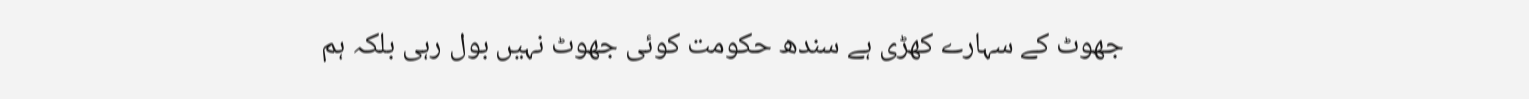جھوٹ کے سہارے کھڑی ہے سندھ حکومت کوئی جھوٹ نہیں بول رہی بلکہ ہم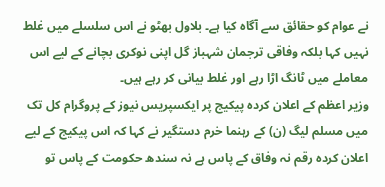نے عوام کو حقائق سے آگاہ کیا ہے۔ بلاول بھٹو نے اس سلسلے میں غلط نہیں کہا بلکہ وفاقی ترجمان شہباز گل اپنی نوکری بچانے کے لیے اس معاملے میں ٹانگ اڑا رہے اور غلط بیانی کر رہے ہیں۔
وزیر اعظم کے اعلان کردہ پیکیج پر ایکسپریس نیوز کے پروگرام کل تک میں مسلم لیگ (ن) کے رہنما خرم دستگیر نے کہا کہ اس پیکیج کے لیے اعلان کردہ رقم نہ وفاق کے پاس ہے نہ سندھ حکومت کے پاس تو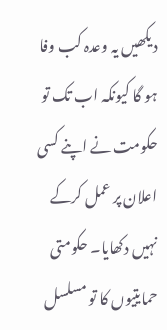دیکھیں یہ وعدہ کب وفا ہو گا کیونکہ اب تک تو حکومت نے اپنے کسی اعلان پر عمل کرکے نہیں دکھایا۔ حکومتی حمایتیوں کا تو مسلسل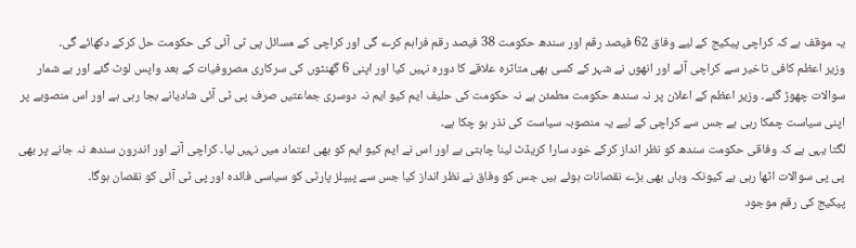یہ موقف ہے کہ کراچی پیکیج کے لیے وفاق 62 فیصد رقم اور سندھ حکومت 38 فیصد رقم فراہم کرے گی اور کراچی کے مسائل پی ٹی آئی کی حکومت حل کرکے دکھائے گی۔
وزیر اعظم کافی تاخیر سے کراچی آئے اور انھوں نے شہر کے کسی بھی متاثرہ علاقے کا دورہ نہیں کیا اور اپنی 6 گھنٹوں کی سرکاری مصروفیات کے بعد واپس لوٹ گئے اور بے شمار سوالات چھوڑ گئے۔ وزیر اعظم کے اعلان پر نہ سندھ حکومت مطمئن ہے نہ حکومت کی حلیف ایم کیو ایم نہ دوسری جماعتیں صرف پی ٹی آئی شادیانے بجا رہی ہے اور اس منصوبے پر اپنی سیاست چمکا رہی ہے جس سے کراچی کے لیے یہ منصوبہ سیاست کی نذر ہو چکا ہے۔
لگتا یہی ہے کہ وفاقی حکومت سندھ کو نظر انداز کرکے خود سارا کریڈٹ لینا چاہتی ہے اور اس نے ایم کیو ایم کو بھی اعتماد میں نہیں لیا۔ کراچی آنے اور اندرون سندھ نہ جانے پر بھی پی پی سوالات اٹھا رہی ہے کیونکہ وہاں بھی بڑے نقصانات ہوئے ہیں جس کو وفاق نے نظر انداز کیا جس سے پیپلز پارٹی کو سیاسی فائدہ اور پی ٹی آئی کو نقصان ہوگا۔
پیکیج کی رقم موجود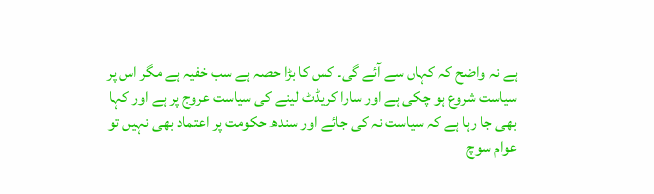ہے نہ واضح کہ کہاں سے آئے گی۔ کس کا بڑا حصہ ہے سب خفیہ ہے مگر اس پر سیاست شروع ہو چکی ہے اور سارا کریڈٹ لینے کی سیاست عروج پر ہے اور کہا بھی جا رہا ہے کہ سیاست نہ کی جائے اور سندھ حکومت پر اعتماد بھی نہیں تو عوام سوچ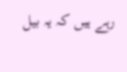رہے ہیں کہ یہ بیل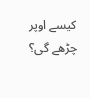کیسے اوپر چڑھے گی؟